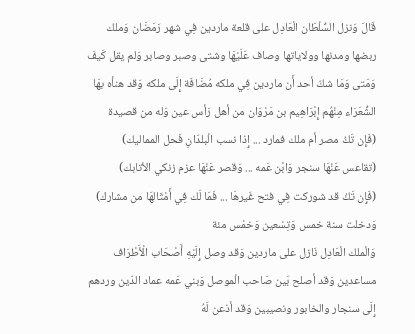قَالَ وَنزل السُّلْطَان الْعَادِل على قلعة ماردين فِي شهر رَمَضَان وَملك ربضها ومدنها وولاياتها وصاف عَلَيْهَا وشتى وصبر وصابر وَلم يقل كَيفَ وَمَتى وَمَا شكّ أحد أَن ماردين فِي ملكه مُضَافَة إِلَى ملكه وَقد هنأه بهَا الشُّعَرَاء مِنْهُم إِبْرَاهِيم بن مَرْوَان من أهل رَأس عين وَله من قصيدة
(فَإِن تَكُ مصر أم ملك فمارد ... إِذا نسب الْبلدَانِ فَحل المماليك)
(تقاعس عَنْهَا سنجر وَابْن عَمه ... وَقصر عَنْهَا عزم زنكي الأتابك)
(فَإِن تَكُ قد شوركت فِي فتح غَيرهَا ... فَمَا لَك فِي أَمْثَالهَا من مشارك)
وَدخلت سنة خمس وَتِسْعين وَخمْس مئة
وَالْملك الْعَادِل نَازل على ماردين وَقد وصل إِلَيْهِ أَصْحَاب الْأَطْرَاف مساعدين وَقد أصلح بَين صَاحب الْموصل وَبني عَمه عماد الدّين وردهم إِلَى سنجار والخابور ونصيبين وَقد أذعن لَهُ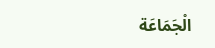الْجَمَاعَة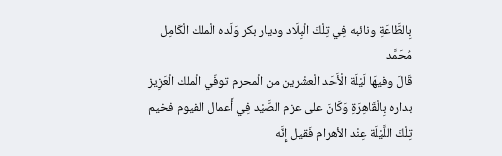بِالطَّاعَةِ ونائبه فِي تِلْكَ الْبِلَاد وديار بكر وَلَده الْملك الْكَامِل مُحَمَّد
قَالَ وفيهَا لَيْلَة الْأَحَد الْعشْرين من الْمحرم توفّي الْملك الْعَزِيز بداره بِالْقَاهِرَةِ وَكَانَ على عزم الصَّيْد فِي أَعمال الفيوم فخيم تِلْكَ اللَّيْلَة عِنْد الأهرام فَقيل إِنَّه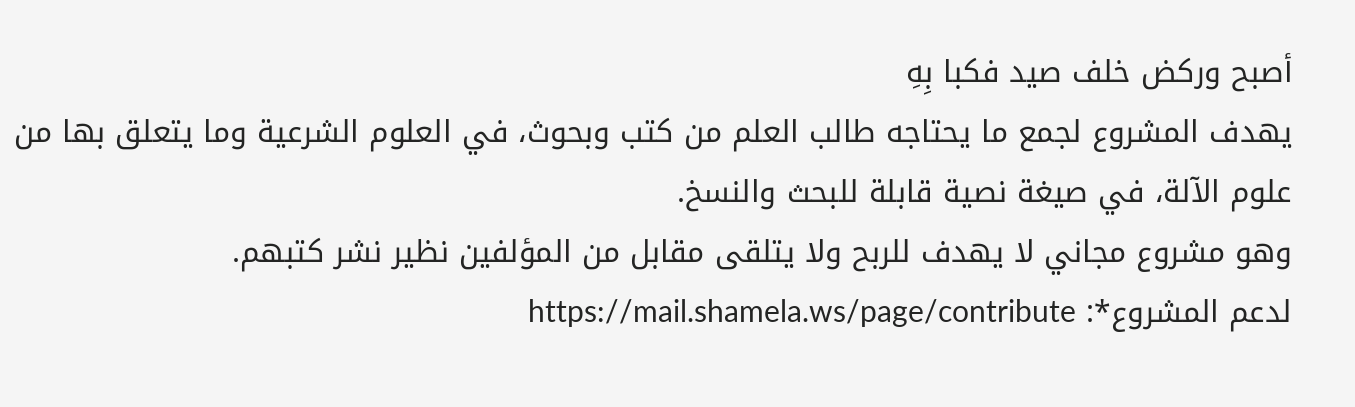أصبح وركض خلف صيد فكبا بِهِ
يهدف المشروع لجمع ما يحتاجه طالب العلم من كتب وبحوث، في العلوم الشرعية وما يتعلق بها من علوم الآلة، في صيغة نصية قابلة للبحث والنسخ.
وهو مشروع مجاني لا يهدف للربح ولا يتلقى مقابل من المؤلفين نظير نشر كتبهم.
لدعم المشروع*: https://mail.shamela.ws/page/contribute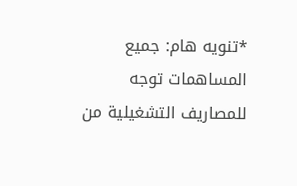*تنويه هام: جميع المساهمات توجه للمصاريف التشغيلية من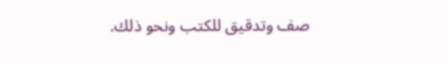صف وتدقيق للكتب ونحو ذلك.